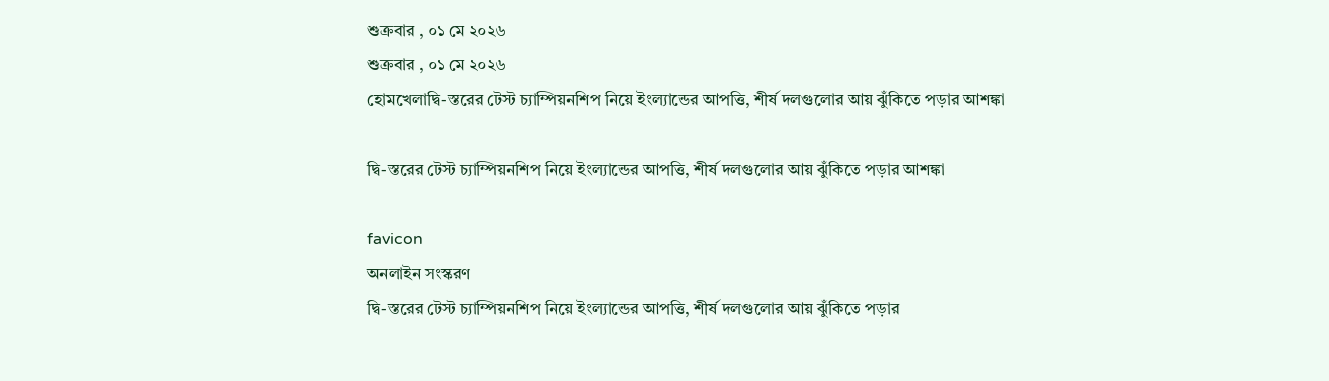শুক্রবার , ০১ মে ২০২৬
শুক্রবার , ০১ মে ২০২৬
হোমখেলাদ্বি-স্তরের টেস্ট চ্যাম্পিয়নশিপ নিয়ে ইংল্যান্ডের আপত্তি, শীর্ষ দলগুলোর আয় ঝুঁকিতে পড়ার আশঙ্কা

দ্বি-স্তরের টেস্ট চ্যাম্পিয়নশিপ নিয়ে ইংল্যান্ডের আপত্তি, শীর্ষ দলগুলোর আয় ঝুঁকিতে পড়ার আশঙ্কা

favicon
অনলাইন সংস্করণ
দ্বি-স্তরের টেস্ট চ্যাম্পিয়নশিপ নিয়ে ইংল্যান্ডের আপত্তি, শীর্ষ দলগুলোর আয় ঝুঁকিতে পড়ার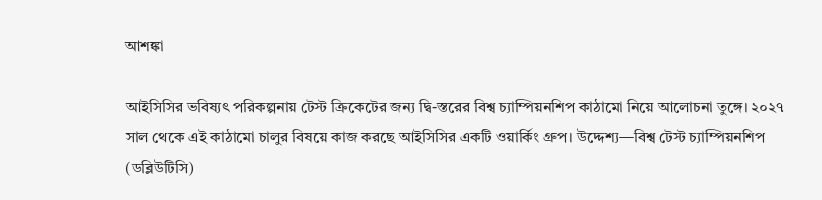আশঙ্কা

আইসিসির ভবিষ্যৎ পরিকল্পনায় টেস্ট ক্রিকেটের জন্য দ্বি-স্তরের বিশ্ব চ্যাম্পিয়নশিপ কাঠামো নিয়ে আলোচনা তুঙ্গে। ২০২৭ সাল থেকে এই কাঠামো চালুর বিষয়ে কাজ করছে আইসিসির একটি ওয়ার্কিং গ্রুপ। উদ্দেশ্য—বিশ্ব টেস্ট চ্যাম্পিয়নশিপ (ডব্লিউটিসি)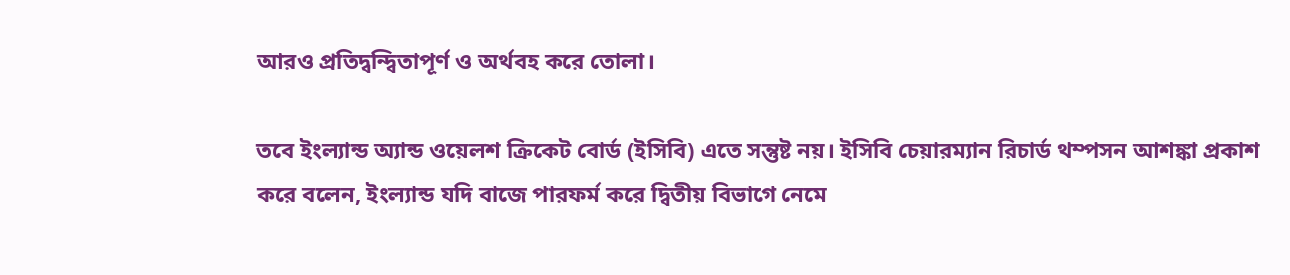আরও প্রতিদ্বন্দ্বিতাপূর্ণ ও অর্থবহ করে তোলা।

তবে ইংল্যান্ড অ্যান্ড ওয়েলশ ক্রিকেট বোর্ড (ইসিবি) এতে সন্তুষ্ট নয়। ইসিবি চেয়ারম্যান রিচার্ড থম্পসন আশঙ্কা প্রকাশ করে বলেন, ইংল্যান্ড যদি বাজে পারফর্ম করে দ্বিতীয় বিভাগে নেমে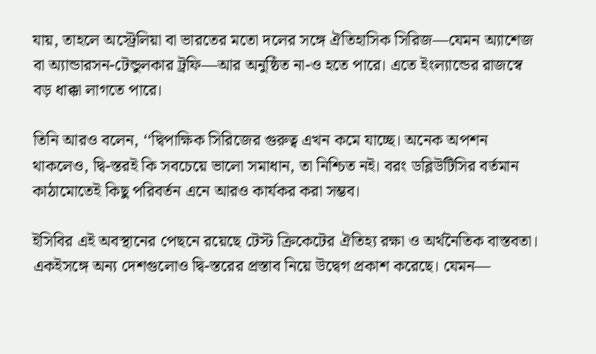যায়, তাহলে অস্ট্রেলিয়া বা ভারতের মতো দলের সঙ্গে ঐতিহাসিক সিরিজ—যেমন অ্যাশেজ বা অ্যান্ডারসন-টেন্ডুলকার ট্রফি—আর অনুষ্ঠিত না-ও হতে পারে। এতে ইংল্যান্ডের রাজস্বে বড় ধাক্কা লাগতে পারে।

তিনি আরও বলেন, ‘‘দ্বিপাক্ষিক সিরিজের গুরুত্ব এখন কমে যাচ্ছে। অনেক অপশন থাকলেও, দ্বি-স্তরই কি সবচেয়ে ভালো সমাধান, তা নিশ্চিত নই। বরং ডব্লিউটিসির বর্তমান কাঠামোতেই কিছু পরিবর্তন এনে আরও কার্যকর করা সম্ভব।

ইসিবির এই অবস্থানের পেছনে রয়েছে টেস্ট ক্রিকেটের ঐতিহ্য রক্ষা ও অর্থনৈতিক বাস্তবতা। একইসঙ্গে অন্য দেশগুলোও দ্বি-স্তরের প্রস্তাব নিয়ে উদ্বেগ প্রকাশ করেছে। যেমন—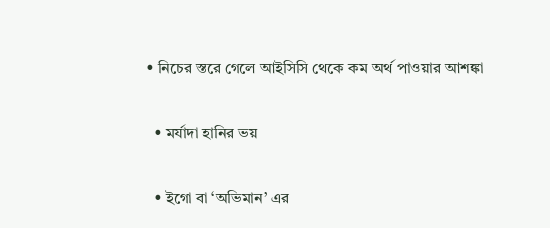• নিচের স্তরে গেলে আইসিসি থেকে কম অর্থ পাওয়ার আশঙ্কা

  • মর্যাদা হানির ভয়

  • ইগো বা ‘অভিমান’ এর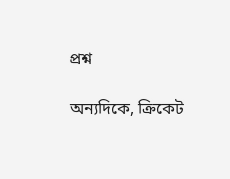প্রশ্ন

অন্যদিকে, ক্রিকেট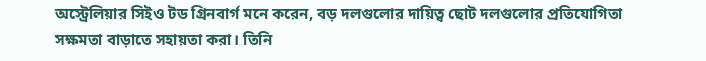অস্ট্রেলিয়ার সিইও টড গ্রিনবার্গ মনে করেন, বড় দলগুলোর দায়িত্ব ছোট দলগুলোর প্রতিযোগিতা সক্ষমতা বাড়াতে সহায়তা করা। তিনি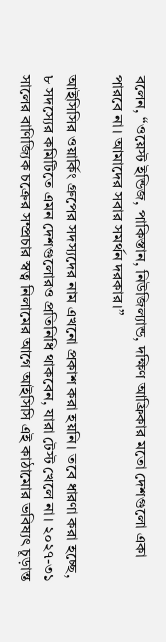বলেন, ‘‘ওয়েস্ট ইন্ডিজ, পাকিস্তান, নিউজিল্যান্ড, দক্ষিণ আফ্রিকার মতো দেশগুলো একা পারবে না। আমাদের সবার সমর্থন দরকার।’’

আইসিসির ওয়ার্কিং গ্রুপের সদস্যদের নাম এখনো প্রকাশ করা হয়নি। তবে ধারণা করা হচ্ছে, ৮ সদস্যের কমিটিতে এমন দেশগুলোরও প্রতিনিধি থাকবেন, যারা টেস্ট খেলে না। ২০২৭-৩১ সালের বাণিজ্যিক চক্রের সম্প্রচার স্বত্ব নিলামের আগে আইসিসি এই কাঠামোর ভবিষ্যৎ চূড়ান্ত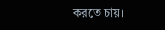করতে চায়।